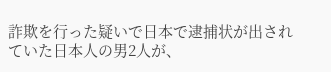詐欺を行った疑いで日本で逮捕状が出されていた日本人の男2人が、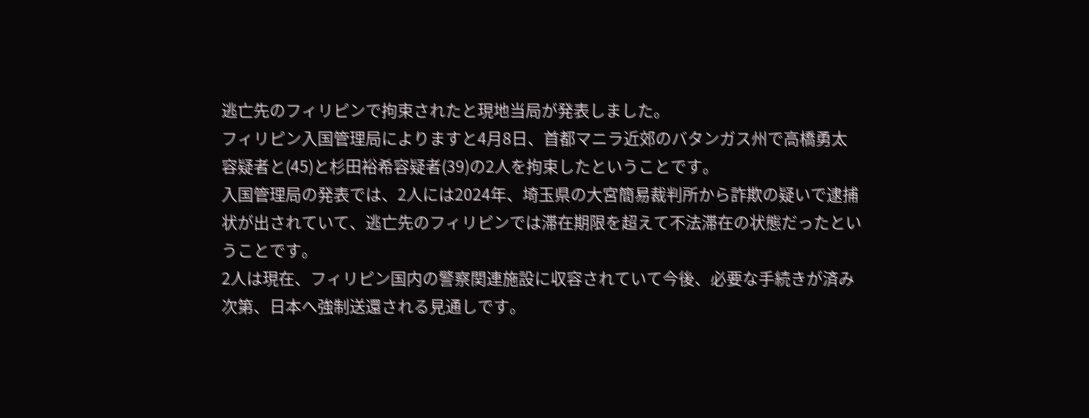逃亡先のフィリピンで拘束されたと現地当局が発表しました。
フィリピン入国管理局によりますと4月8日、首都マニラ近郊のバタンガス州で高橋勇太容疑者と(45)と杉田裕希容疑者(39)の2人を拘束したということです。
入国管理局の発表では、2人には2024年、埼玉県の大宮簡易裁判所から詐欺の疑いで逮捕状が出されていて、逃亡先のフィリピンでは滞在期限を超えて不法滞在の状態だったということです。
2人は現在、フィリピン国内の警察関連施設に収容されていて今後、必要な手続きが済み次第、日本へ強制送還される見通しです。